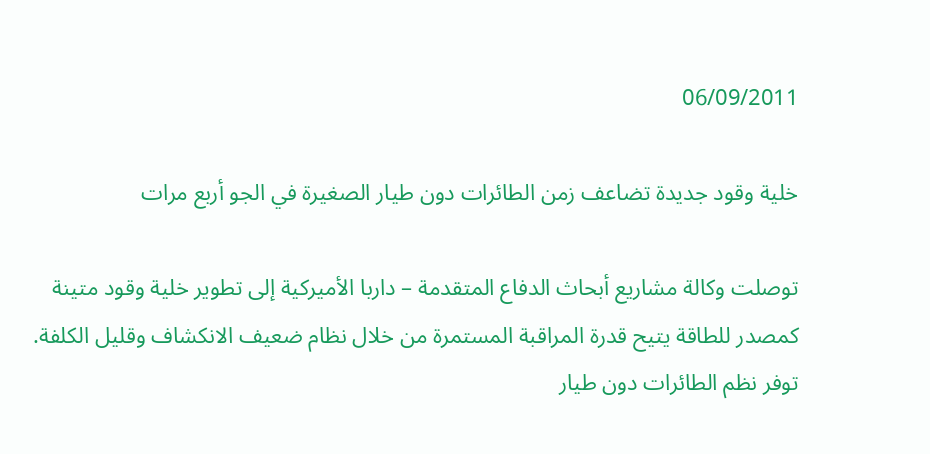06/09/2011

خلية وقود جديدة تضاعف زمن الطائرات دون طيار الصغيرة في الجو أربع مرات

توصلت وكالة مشاريع أبحاث الدفاع المتقدمة – داربا الأميركية إلى تطوير خلية وقود متينة كمصدر للطاقة يتيح قدرة المراقبة المستمرة من خلال نظام ضعيف الانكشاف وقليل الكلفة.
توفر نظم الطائرات دون طيار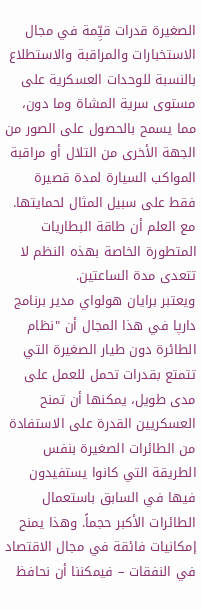الصغيرة قدرات قيِّمة في مجال الاستخبارات والمراقبة والاستطلاع بالنسبة للوحدات العسكرية على مستوى سرية المشاة وما دون، مما يسمح بالحصول على الصور من الجهة الأخرى من التلال أو مراقبة المواكب السيارة لمدة قصيرة فقط على سبيل المثال لحمايتها. مع العلم أن طاقة البطاريات المتطورة الخاصة بهذه النظم لا تتعدى مدة الساعتين.
ويعتبر برايان هولواي مدير برنامج دارپا في هذا المجال أن "نظام الطائرة دون طيار الصغيرة التي تتمتع بقدرات تحمل للعمل على مدى طويل، يمكنها أن تمنح العسكريين القدرة على الاستفادة من الطائرات الصغيرة بنفس الطريقة التي كانوا يستفيدون فيها في السابق باستعمال الطائرات الأكبر حجماً. وهذا يمنح إمكانيات فائقة في مجال الاقتصاد في النفقات – فيمكننا أن نحافظ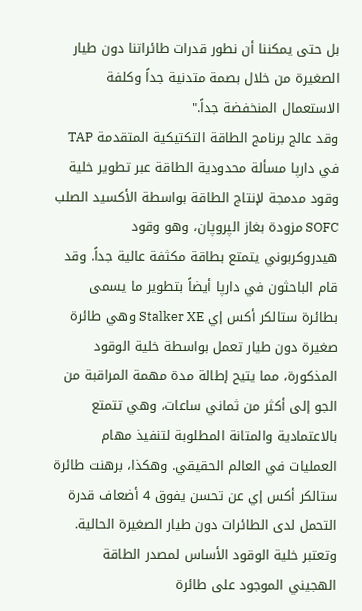بل حتى يمكننا أن نطور قدرات طائراتنا دون طيار الصغيرة من خلال بصمة متدنية جداً وكلفة الاستعمال المنخفضة جداً."
وقد عالج برنامج الطاقة التكتيكية المتقدمة TAP في دارپا مسألة محدودية الطاقة عبر تطوير خلية وقود مدمجة لإنتاج الطاقة بواسطة الأكسيد الصلب SOFC مزودة بغاز الپروپان، وهو وقود هيدروكربوني يتمتع بطاقة مكثفة عالية جداً. وقد قام الباحثون في دارپا أيضاً بتطوير ما يسمى بطائرة ستالكر أكس إي Stalker XE وهي طائرة صغيرة دون طيار تعمل بواسطة خلية الوقود المذكورة، مما يتيح إطالة مدة مهمة المراقبة من الجو إلى أكثر من ثماني ساعات، وهي تتمتع بالاعتمادية والمتانة المطلوبة لتنفيذ مهام العمليات في العالم الحقيقي. وهكذا، برهنت طائرة ستالكر أكس إي عن تحسن يفوق 4 أضعاف قدرة التحمل لدى الطائرات دون طيار الصغيرة الحالية.
وتعتبر خلية الوقود الأساس لمصدر الطاقة الهجيني الموجود على طائرة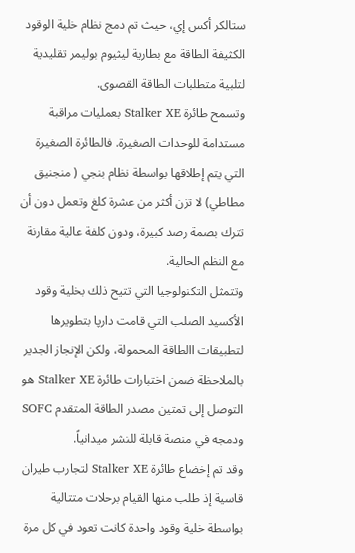ستالكر أكس إي، حيث تم دمج نظام خلية الوقود الكثيفة الطاقة مع بطارية ليثيوم بوليمر تقليدية لتلبية متطلبات الطاقة القصوى.
وتسمح طائرة Stalker XE بعمليات مراقبة مستدامة للوحدات الصغيرة. فالطائرة الصغيرة التي يتم إطلاقها بواسطة نظام بنجي ( منجنيق مطاطي) لا تزن أكثر من عشرة كلغ وتعمل دون أن تترك بصمة رصد كبيرة، ودون كلفة عالية مقارنة مع النظم الحالية.
وتتمثل التكنولوجيا التي تتيح ذلك بخلية وقود الأكسيد الصلب التي قامت دارپا بتطويرها لتطبيقات االطاقة المحمولة، ولكن الإنجاز الجدير بالملاحظة ضمن اختبارات طائرة Stalker XE هو التوصل إلى تمتين مصدر الطاقة المتقدم SOFC ودمجه في منصة قابلة للنشر ميدانياً.
وقد تم إخضاع طائرة Stalker XE لتجارب طيران قاسية إذ طلب منها القيام برحلات متتالية بواسطة خلية وقود واحدة كانت تعود في كل مرة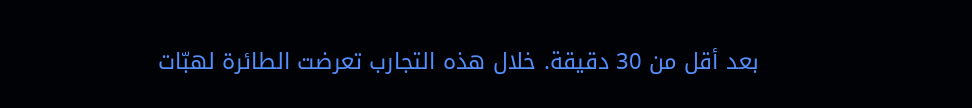بعد أقل من 30 دقيقة. خلال هذه التجارب تعرضت الطائرة لهبّات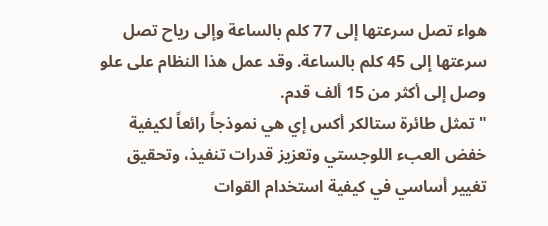هواء تصل سرعتها إلى 77 كلم بالساعة وإلى رياح تصل سرعتها إلى 45 كلم بالساعة. وقد عمل هذا النظام على علو وصل إلى أكثر من 15 ألف قدم.
"تمثل طائرة ستالكر أكس إي هي نموذجاً رائعاً لكيفية خفض العبء اللوجستي وتعزيز قدرات تنفيذ، وتحقيق تغيير أساسي في كيفية استخدام القوات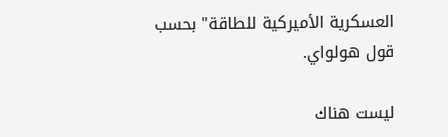العسكرية الأميركية للطاقة" بحسب قول هولواي.

ليست هناك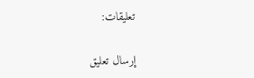تعليقات:

إرسال تعليق